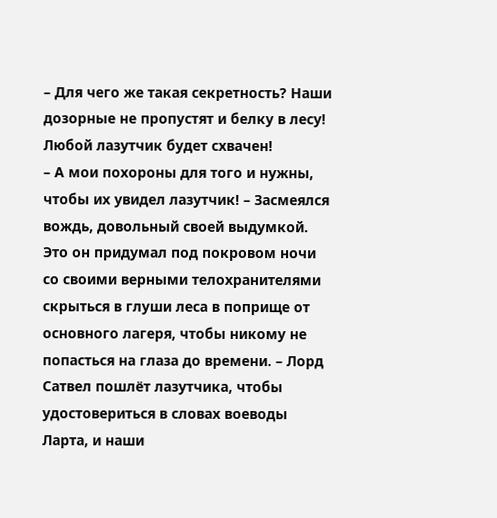– Для чего же такая секретность? Наши дозорные не пропустят и белку в лесу! Любой лазутчик будет схвачен!
– А мои похороны для того и нужны, чтобы их увидел лазутчик! – Засмеялся вождь, довольный своей выдумкой. Это он придумал под покровом ночи со своими верными телохранителями скрыться в глуши леса в поприще от основного лагеря, чтобы никому не попасться на глаза до времени. – Лорд Сатвел пошлёт лазутчика, чтобы удостовериться в словах воеводы Ларта, и наши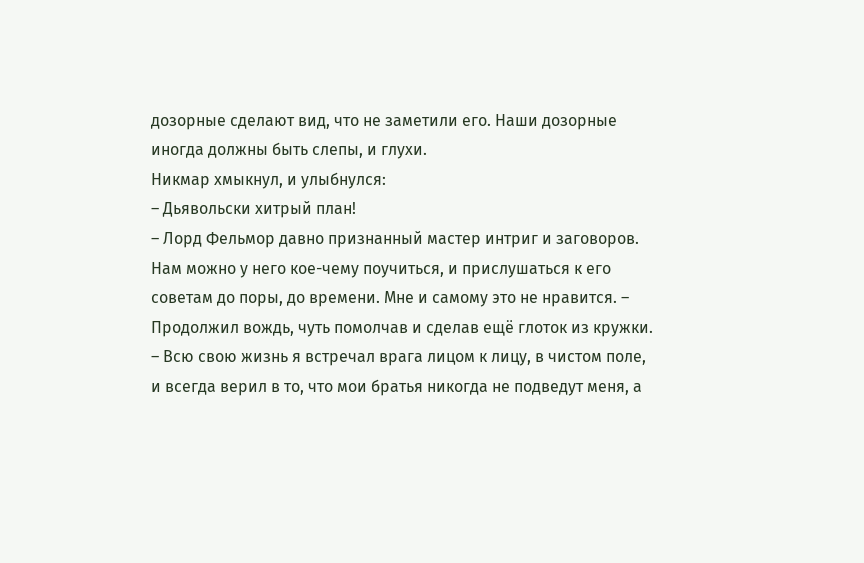дозорные сделают вид, что не заметили его. Наши дозорные иногда должны быть слепы, и глухи.
Никмар хмыкнул, и улыбнулся:
– Дьявольски хитрый план!
– Лорд Фельмор давно признанный мастер интриг и заговоров. Нам можно у него кое-чему поучиться, и прислушаться к его советам до поры, до времени. Мне и самому это не нравится. – Продолжил вождь, чуть помолчав и сделав ещё глоток из кружки. – Всю свою жизнь я встречал врага лицом к лицу, в чистом поле, и всегда верил в то, что мои братья никогда не подведут меня, а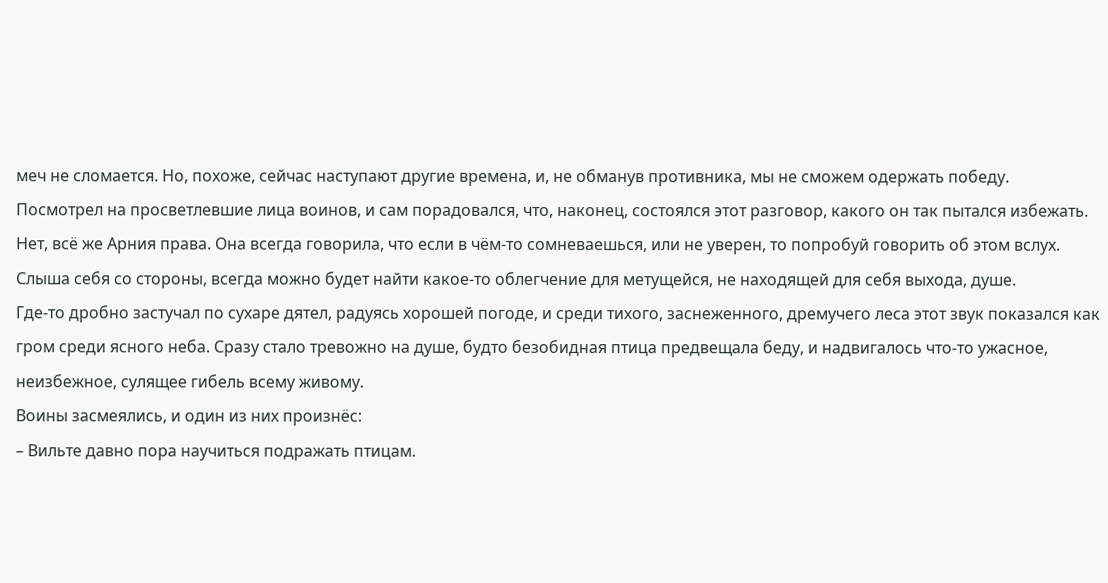меч не сломается. Но, похоже, сейчас наступают другие времена, и, не обманув противника, мы не сможем одержать победу.
Посмотрел на просветлевшие лица воинов, и сам порадовался, что, наконец, состоялся этот разговор, какого он так пытался избежать. Нет, всё же Арния права. Она всегда говорила, что если в чём-то сомневаешься, или не уверен, то попробуй говорить об этом вслух. Слыша себя со стороны, всегда можно будет найти какое-то облегчение для метущейся, не находящей для себя выхода, душе.
Где-то дробно застучал по сухаре дятел, радуясь хорошей погоде, и среди тихого, заснеженного, дремучего леса этот звук показался как гром среди ясного неба. Сразу стало тревожно на душе, будто безобидная птица предвещала беду, и надвигалось что-то ужасное, неизбежное, сулящее гибель всему живому.
Воины засмеялись, и один из них произнёс:
– Вильте давно пора научиться подражать птицам.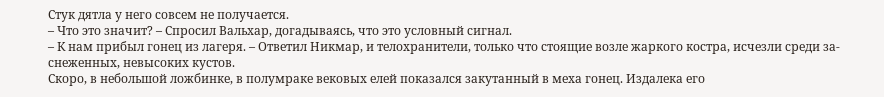Стук дятла у него совсем не получается.
– Что это значит? – Спросил Вальхар, догадываясь, что это условный сигнал.
– К нам прибыл гонец из лагеря. – Ответил Никмар, и телохранители, только что стоящие возле жаркого костра, исчезли среди за-снеженных, невысоких кустов.
Скоро, в небольшой ложбинке, в полумраке вековых елей показался закутанный в меха гонец. Издалека его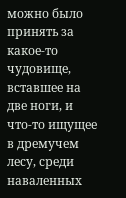можно было принять за какое-то чудовище, вставшее на две ноги, и что-то ищущее в дремучем лесу, среди наваленных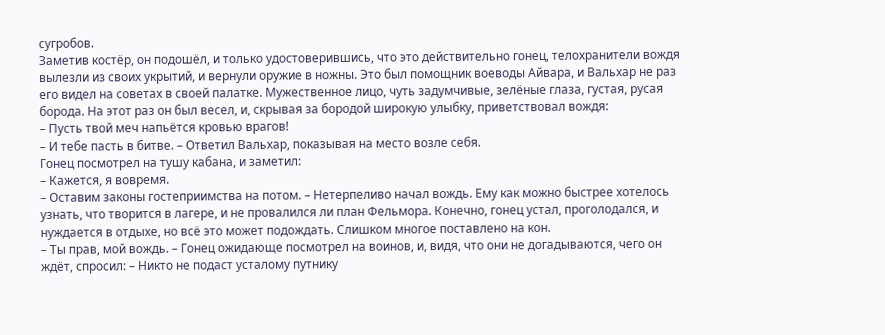сугробов.
Заметив костёр, он подошёл, и только удостоверившись, что это действительно гонец, телохранители вождя вылезли из своих укрытий, и вернули оружие в ножны. Это был помощник воеводы Айвара, и Вальхар не раз его видел на советах в своей палатке. Мужественное лицо, чуть задумчивые, зелёные глаза, густая, русая борода. На этот раз он был весел, и, скрывая за бородой широкую улыбку, приветствовал вождя:
– Пусть твой меч напьётся кровью врагов!
– И тебе пасть в битве. – Ответил Вальхар, показывая на место возле себя.
Гонец посмотрел на тушу кабана, и заметил:
– Кажется, я вовремя.
– Оставим законы гостеприимства на потом. – Нетерпеливо начал вождь. Ему как можно быстрее хотелось узнать, что творится в лагере, и не провалился ли план Фельмора. Конечно, гонец устал, проголодался, и нуждается в отдыхе, но всё это может подождать. Слишком многое поставлено на кон.
– Ты прав, мой вождь. – Гонец ожидающе посмотрел на воинов, и, видя, что они не догадываются, чего он ждёт, спросил: – Никто не подаст усталому путнику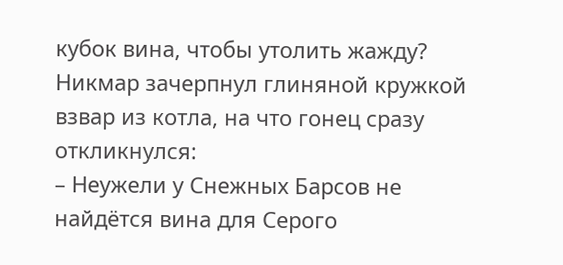кубок вина, чтобы утолить жажду?
Никмар зачерпнул глиняной кружкой взвар из котла, на что гонец сразу откликнулся:
– Неужели у Снежных Барсов не найдётся вина для Серого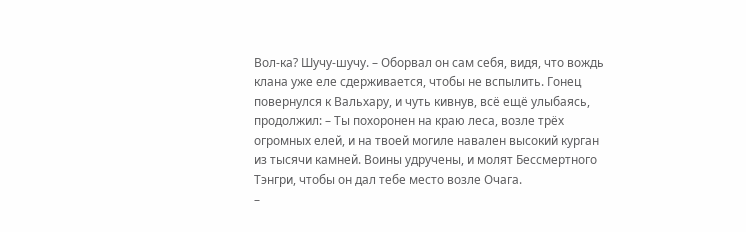Вол-ка? Шучу-шучу. – Оборвал он сам себя, видя, что вождь клана уже еле сдерживается, чтобы не вспылить. Гонец повернулся к Вальхару, и чуть кивнув, всё ещё улыбаясь, продолжил: – Ты похоронен на краю леса, возле трёх огромных елей, и на твоей могиле навален высокий курган из тысячи камней. Воины удручены, и молят Бессмертного Тэнгри, чтобы он дал тебе место возле Очага.
–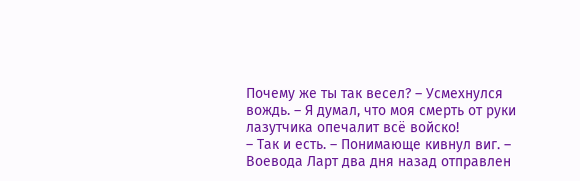Почему же ты так весел? – Усмехнулся вождь. – Я думал, что моя смерть от руки лазутчика опечалит всё войско!
– Так и есть. – Понимающе кивнул виг. – Воевода Ларт два дня назад отправлен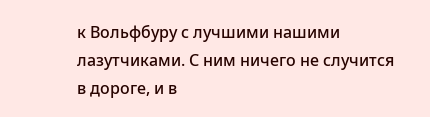к Вольфбуру с лучшими нашими лазутчиками. С ним ничего не случится в дороге, и в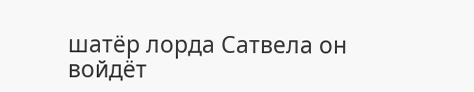шатёр лорда Сатвела он войдёт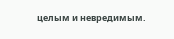целым и невредимым.